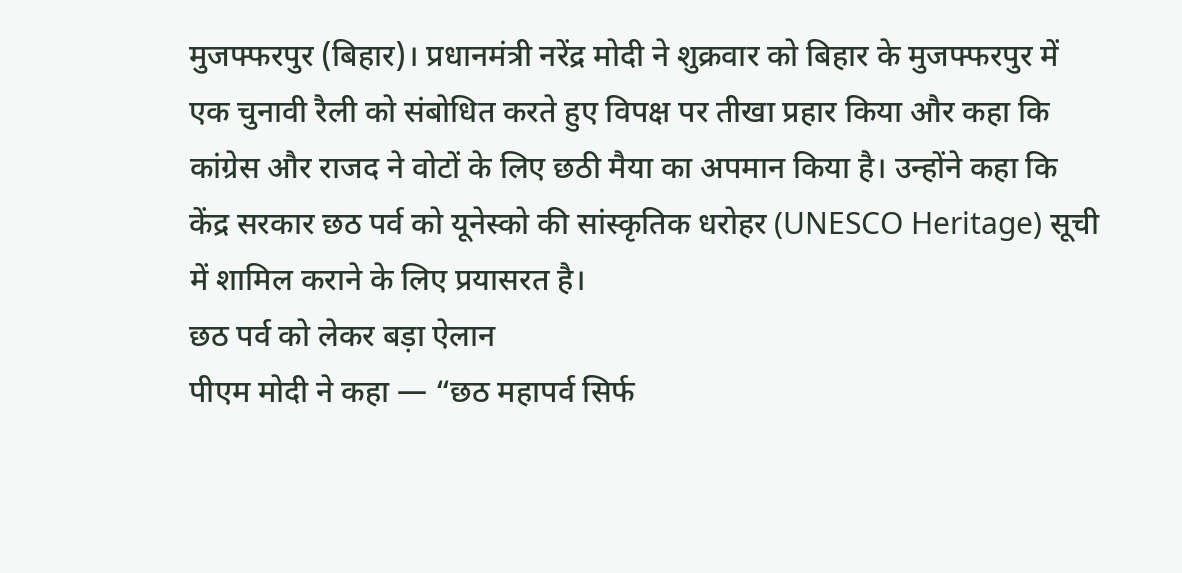मुजफ्फरपुर (बिहार)। प्रधानमंत्री नरेंद्र मोदी ने शुक्रवार को बिहार के मुजफ्फरपुर में एक चुनावी रैली को संबोधित करते हुए विपक्ष पर तीखा प्रहार किया और कहा कि कांग्रेस और राजद ने वोटों के लिए छठी मैया का अपमान किया है। उन्होंने कहा कि केंद्र सरकार छठ पर्व को यूनेस्को की सांस्कृतिक धरोहर (UNESCO Heritage) सूची में शामिल कराने के लिए प्रयासरत है।
छठ पर्व को लेकर बड़ा ऐलान
पीएम मोदी ने कहा — “छठ महापर्व सिर्फ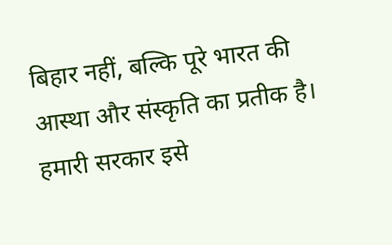बिहार नहीं, बल्कि पूरे भारत की आस्था और संस्कृति का प्रतीक है। हमारी सरकार इसे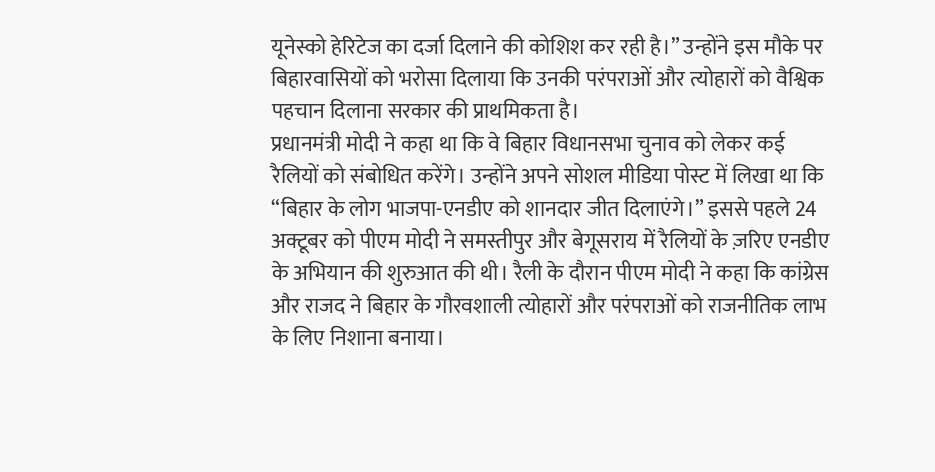यूनेस्को हेरिटेज का दर्जा दिलाने की कोशिश कर रही है।” उन्होंने इस मौके पर बिहारवासियों को भरोसा दिलाया कि उनकी परंपराओं और त्योहारों को वैश्विक पहचान दिलाना सरकार की प्राथमिकता है।
प्रधानमंत्री मोदी ने कहा था कि वे बिहार विधानसभा चुनाव को लेकर कई रैलियों को संबोधित करेंगे। उन्होंने अपने सोशल मीडिया पोस्ट में लिखा था कि “बिहार के लोग भाजपा-एनडीए को शानदार जीत दिलाएंगे।” इससे पहले 24 अक्टूबर को पीएम मोदी ने समस्तीपुर और बेगूसराय में रैलियों के ज़रिए एनडीए के अभियान की शुरुआत की थी। रैली के दौरान पीएम मोदी ने कहा कि कांग्रेस और राजद ने बिहार के गौरवशाली त्योहारों और परंपराओं को राजनीतिक लाभ के लिए निशाना बनाया।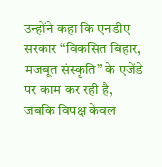उन्होंने कहा कि एनडीए सरकार “विकसित बिहार, मजबूत संस्कृति” के एजेंडे पर काम कर रही है, जबकि विपक्ष केवल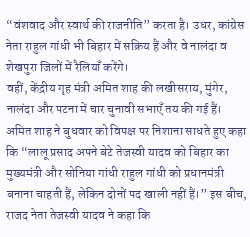“वंशवाद और स्वार्थ की राजनीति” करता है। उधर, कांग्रेस नेता राहुल गांधी भी बिहार में सक्रिय हैं और वे नालंदा व शेखपुरा जिलों में रैलियाँ करेंगे।
वहीं, केंद्रीय गृह मंत्री अमित शाह की लखीसराय, मुंगेर, नालंदा और पटना में चार चुनावी सभाएँ तय की गई हैं। अमित शाह ने बुधवार को विपक्ष पर निशाना साधते हुए कहा कि “लालू प्रसाद अपने बेटे तेजस्वी यादव को बिहार का मुख्यमंत्री और सोनिया गांधी राहुल गांधी को प्रधानमंत्री बनाना चाहती हैं, लेकिन दोनों पद खाली नहीं हैं।” इस बीच, राजद नेता तेजस्वी यादव ने कहा कि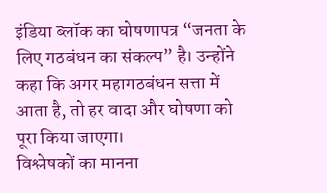इंडिया ब्लॉक का घोषणापत्र “जनता के लिए गठबंधन का संकल्प” है। उन्होंने कहा कि अगर महागठबंधन सत्ता में आता है, तो हर वादा और घोषणा को पूरा किया जाएगा।
विश्लेषकों का मानना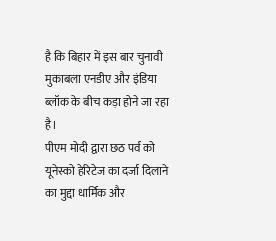है कि बिहार में इस बार चुनावी मुकाबला एनडीए और इंडिया ब्लॉक के बीच कड़ा होने जा रहा है।
पीएम मोदी द्वारा छठ पर्व को यूनेस्को हेरिटेज का दर्जा दिलाने का मुद्दा धार्मिक और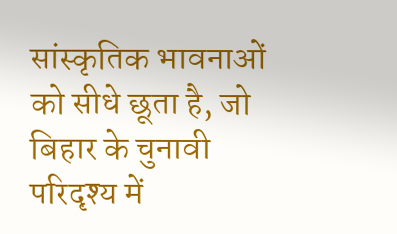सांस्कृतिक भावनाओं को सीधे छूता है, जो बिहार के चुनावी परिदृश्य में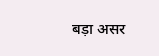बड़ा असर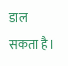डाल सकता है।